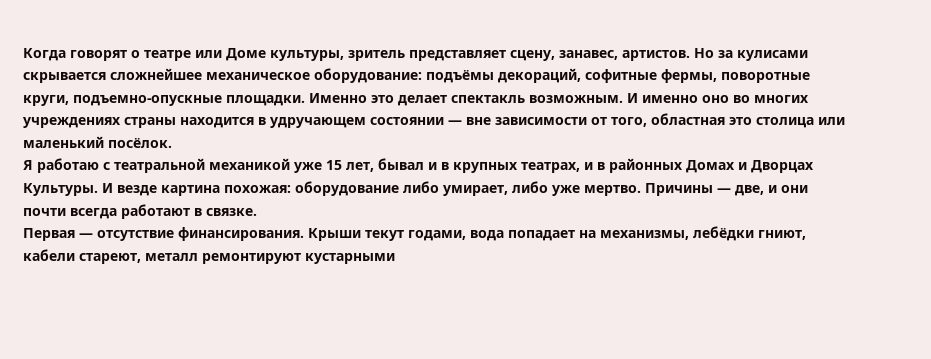Когда говорят о театре или Доме культуры, зритель представляет сцену, занавес, артистов. Но за кулисами скрывается сложнейшее механическое оборудование: подъёмы декораций, софитные фермы, поворотные круги, подъемно-опускные площадки. Именно это делает спектакль возможным. И именно оно во многих учреждениях страны находится в удручающем состоянии — вне зависимости от того, областная это столица или маленький посёлок.
Я работаю с театральной механикой уже 15 лет, бывал и в крупных театрах, и в районных Домах и Дворцах Культуры. И везде картина похожая: оборудование либо умирает, либо уже мертво. Причины — две, и они почти всегда работают в связке.
Первая — отсутствие финансирования. Крыши текут годами, вода попадает на механизмы, лебёдки гниют, кабели стареют, металл ремонтируют кустарными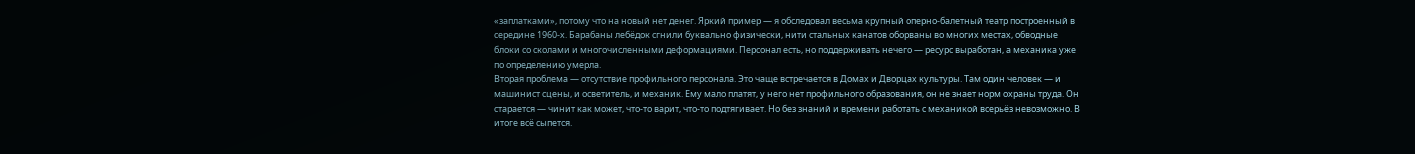«заплатками», потому что на новый нет денег. Яркий пример — я обследовал весьма крупный оперно-балетный театр построенный в середине 1960-х. Барабаны лебёдок сгнили буквально физически, нити стальных канатов оборваны во многих местах, обводные блоки со сколами и многочисленными деформациями. Персонал есть, но поддерживать нечего — ресурс выработан, а механика уже по определению умерла.
Вторая проблема — отсутствие профильного персонала. Это чаще встречается в Домах и Дворцах культуры. Там один человек — и машинист сцены, и осветитель, и механик. Ему мало платят, у него нет профильного образования, он не знает норм охраны труда. Он старается — чинит как может, что-то варит, что-то подтягивает. Но без знаний и времени работать с механикой всерьёз невозможно. В итоге всё сыпется.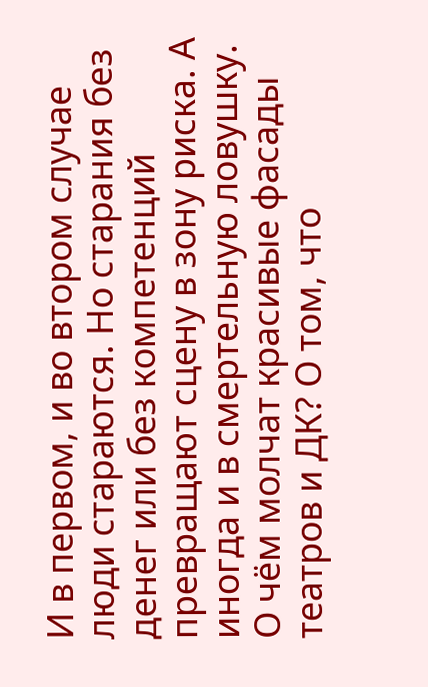И в первом, и во втором случае люди стараются. Но старания без денег или без компетенций превращают сцену в зону риска. А иногда и в смертельную ловушку.
О чём молчат красивые фасады театров и ДК? О том, что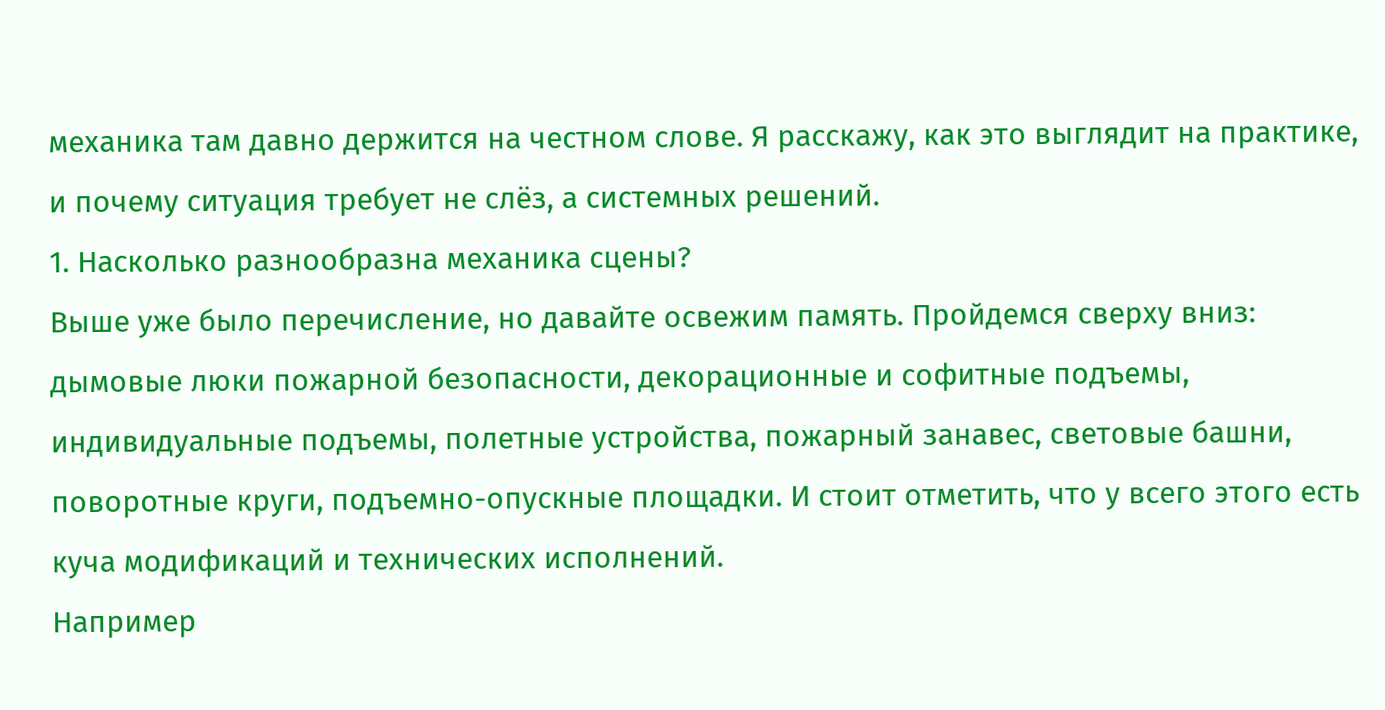механика там давно держится на честном слове. Я расскажу, как это выглядит на практике, и почему ситуация требует не слёз, а системных решений.
1. Насколько разнообразна механика сцены?
Выше уже было перечисление, но давайте освежим память. Пройдемся сверху вниз: дымовые люки пожарной безопасности, декорационные и софитные подъемы, индивидуальные подъемы, полетные устройства, пожарный занавес, световые башни, поворотные круги, подъемно-опускные площадки. И стоит отметить, что у всего этого есть куча модификаций и технических исполнений.
Например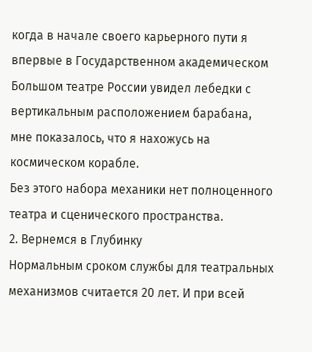когда в начале своего карьерного пути я впервые в Государственном академическом Большом театре России увидел лебедки с вертикальным расположением барабана, мне показалось, что я нахожусь на космическом корабле.
Без этого набора механики нет полноценного театра и сценического пространства.
2. Вернемся в Глубинку
Нормальным сроком службы для театральных механизмов считается 20 лет. И при всей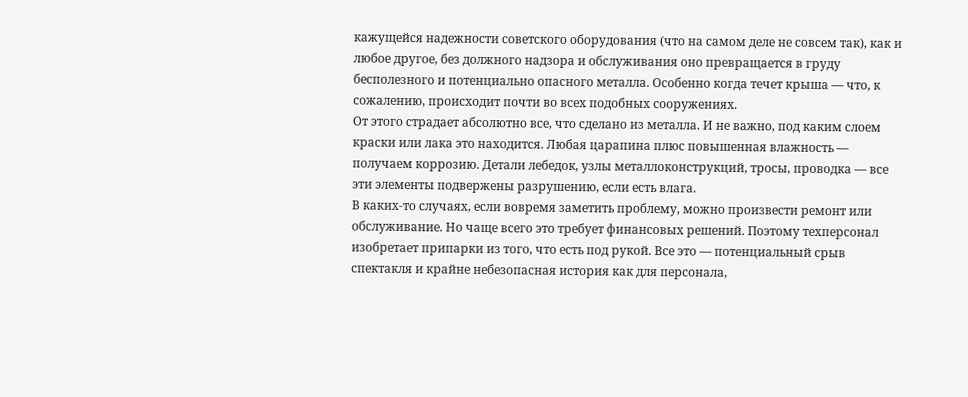кажущейся надежности советского оборудования (что на самом деле не совсем так), как и любое другое, без должного надзора и обслуживания оно превращается в груду бесполезного и потенциально опасного металла. Особенно когда течет крыша — что, к сожалению, происходит почти во всех подобных сооружениях.
От этого страдает абсолютно все, что сделано из металла. И не важно, под каким слоем краски или лака это находится. Любая царапина плюс повышенная влажность — получаем коррозию. Детали лебедок, узлы металлоконструкций, тросы, проводка — все эти элементы подвержены разрушению, если есть влага.
В каких-то случаях, если вовремя заметить проблему, можно произвести ремонт или обслуживание. Но чаще всего это требует финансовых решений. Поэтому техперсонал изобретает припарки из того, что есть под рукой. Все это — потенциальный срыв спектакля и крайне небезопасная история как для персонала,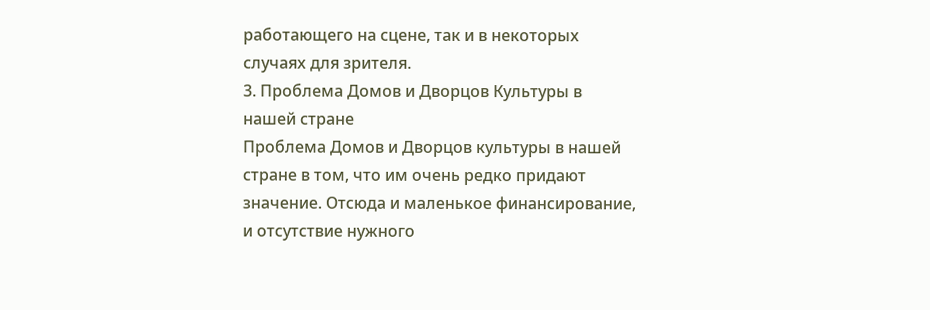работающего на сцене, так и в некоторых случаях для зрителя.
3. Проблема Домов и Дворцов Культуры в нашей стране
Проблема Домов и Дворцов культуры в нашей стране в том, что им очень редко придают значение. Отсюда и маленькое финансирование, и отсутствие нужного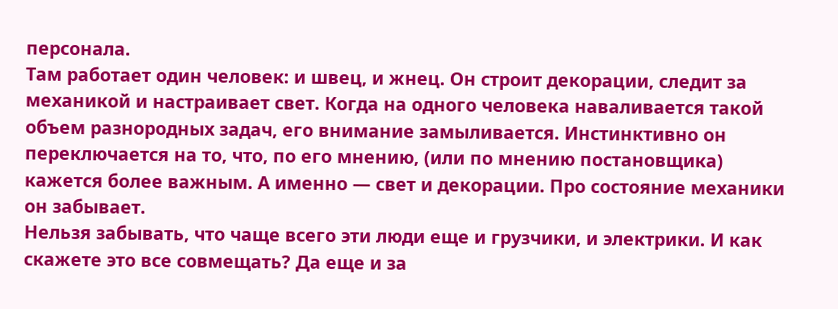персонала.
Там работает один человек: и швец, и жнец. Он строит декорации, следит за механикой и настраивает свет. Когда на одного человека наваливается такой объем разнородных задач, его внимание замыливается. Инстинктивно он переключается на то, что, по его мнению, (или по мнению постановщика) кажется более важным. А именно — свет и декорации. Про состояние механики он забывает.
Нельзя забывать, что чаще всего эти люди еще и грузчики, и электрики. И как скажете это все совмещать? Да еще и за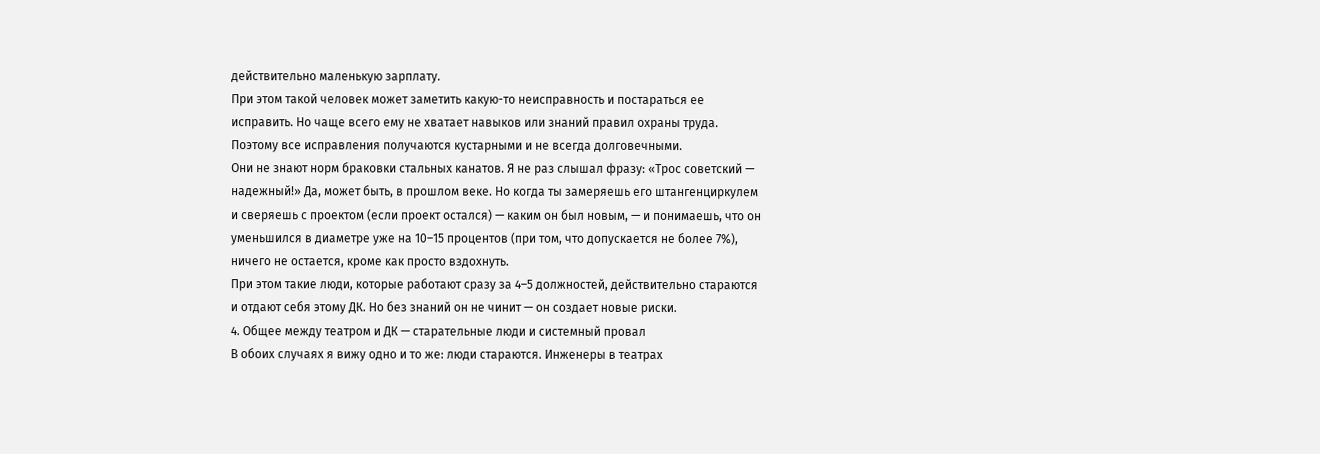действительно маленькую зарплату.
При этом такой человек может заметить какую-то неисправность и постараться ее исправить. Но чаще всего ему не хватает навыков или знаний правил охраны труда. Поэтому все исправления получаются кустарными и не всегда долговечными.
Они не знают норм браковки стальных канатов. Я не раз слышал фразу: «Трос советский — надежный!» Да, может быть, в прошлом веке. Но когда ты замеряешь его штангенциркулем и сверяешь с проектом (если проект остался) — каким он был новым, — и понимаешь, что он уменьшился в диаметре уже на 10–15 процентов (при том, что допускается не более 7%), ничего не остается, кроме как просто вздохнуть.
При этом такие люди, которые работают сразу за 4–5 должностей, действительно стараются и отдают себя этому ДК. Но без знаний он не чинит — он создает новые риски.
4. Общее между театром и ДК — старательные люди и системный провал
В обоих случаях я вижу одно и то же: люди стараются. Инженеры в театрах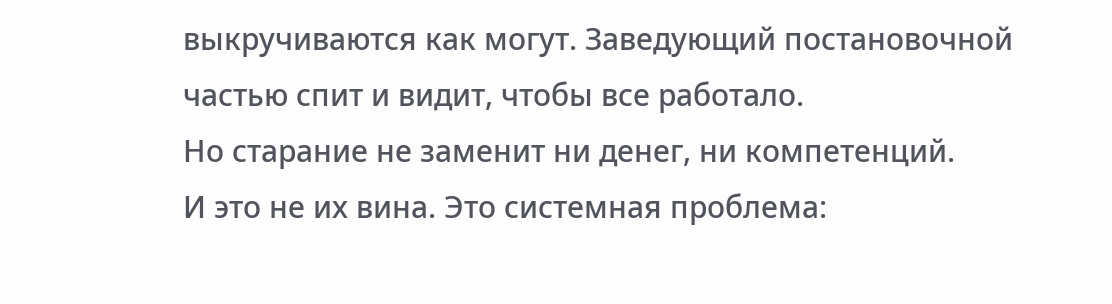выкручиваются как могут. Заведующий постановочной частью спит и видит, чтобы все работало.
Но старание не заменит ни денег, ни компетенций.
И это не их вина. Это системная проблема: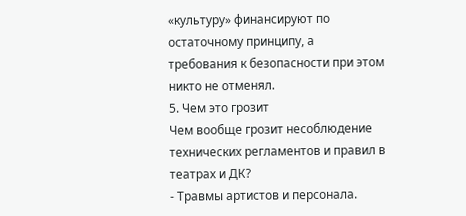«культуру» финансируют по остаточному принципу, а требования к безопасности при этом никто не отменял.
5. Чем это грозит
Чем вообще грозит несоблюдение технических регламентов и правил в театрах и ДК?
- Травмы артистов и персонала.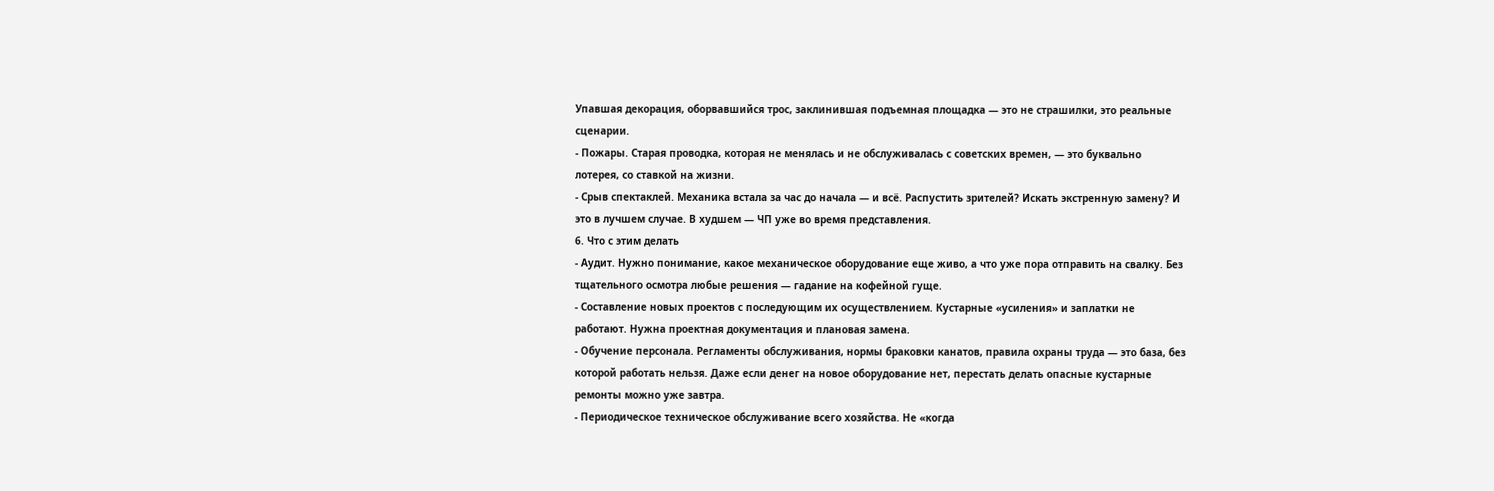Упавшая декорация, оборвавшийся трос, заклинившая подъемная площадка — это не страшилки, это реальные сценарии.
- Пожары. Старая проводка, которая не менялась и не обслуживалась с советских времен, — это буквально лотерея, со ставкой на жизни.
- Срыв спектаклей. Механика встала за час до начала — и всё. Распустить зрителей? Искать экстренную замену? И это в лучшем случае. В худшем — ЧП уже во время представления.
6. Что с этим делать
- Аудит. Нужно понимание, какое механическое оборудование еще живо, а что уже пора отправить на свалку. Без тщательного осмотра любые решения — гадание на кофейной гуще.
- Составление новых проектов с последующим их осуществлением. Кустарные «усиления» и заплатки не работают. Нужна проектная документация и плановая замена.
- Обучение персонала. Регламенты обслуживания, нормы браковки канатов, правила охраны труда — это база, без которой работать нельзя. Даже если денег на новое оборудование нет, перестать делать опасные кустарные ремонты можно уже завтра.
- Периодическое техническое обслуживание всего хозяйства. Не «когда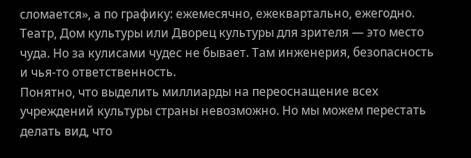сломается», а по графику: ежемесячно, ежеквартально, ежегодно.
Театр, Дом культуры или Дворец культуры для зрителя — это место чуда. Но за кулисами чудес не бывает. Там инженерия, безопасность и чья-то ответственность.
Понятно, что выделить миллиарды на переоснащение всех учреждений культуры страны невозможно. Но мы можем перестать делать вид, что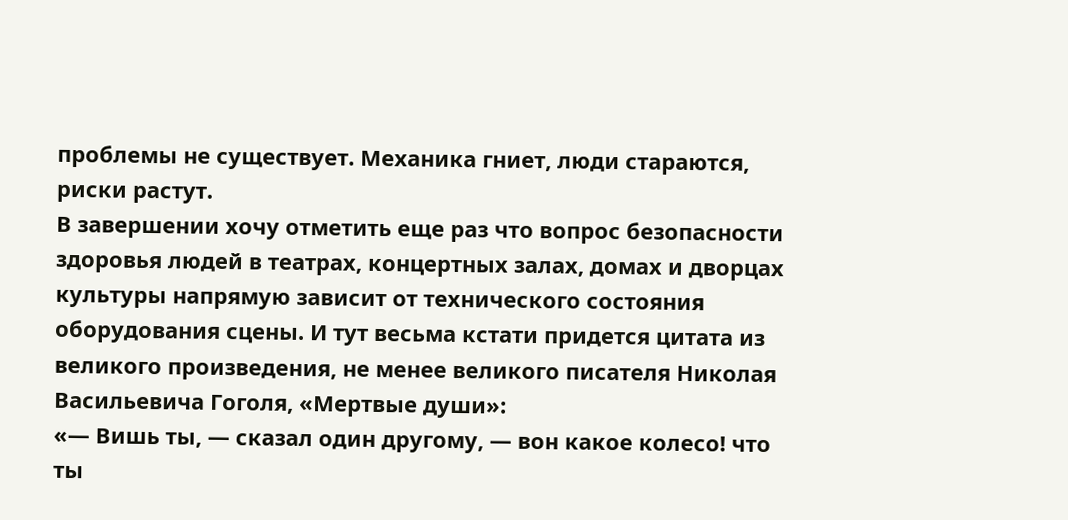проблемы не существует. Механика гниет, люди стараются, риски растут.
В завершении хочу отметить еще раз что вопрос безопасности здоровья людей в театрах, концертных залах, домах и дворцах культуры напрямую зависит от технического состояния оборудования сцены. И тут весьма кстати придется цитата из великого произведения, не менее великого писателя Николая Васильевича Гоголя, «Мертвые души»:
«— Вишь ты, — сказал один другому, — вон какое колесо! что ты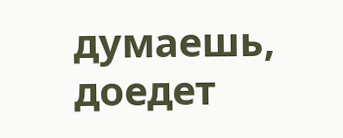думаешь, доедет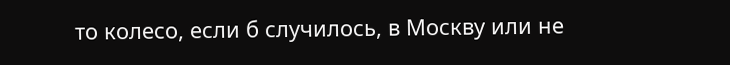то колесо, если б случилось, в Москву или не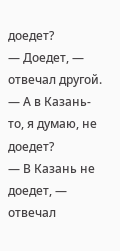доедет?
— Доедет, — отвечал другой.
— А в Казань-то, я думаю, не доедет?
— В Казань не доедет, — отвечал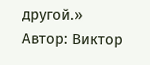другой.»
Автор: Виктор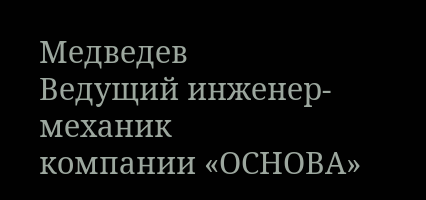Медведев
Ведущий инженер-механик
компании «ОСНОВА»